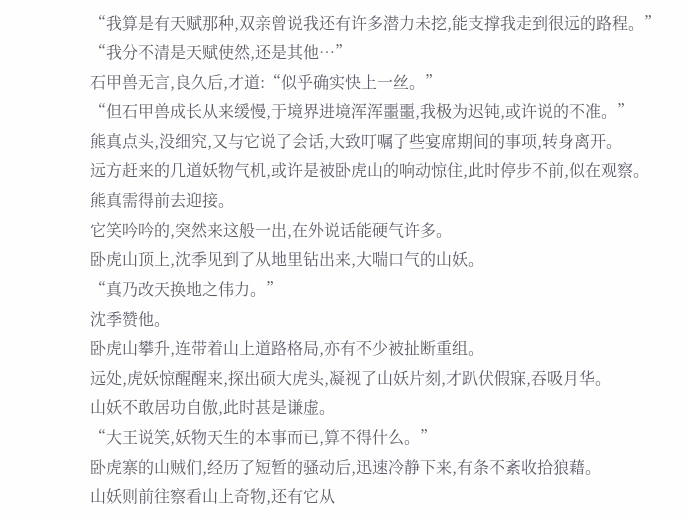“我算是有天赋那种,双亲曾说我还有许多潜力未挖,能支撑我走到很远的路程。”
“我分不清是天赋使然,还是其他…”
石甲兽无言,良久后,才道:“似乎确实快上一丝。”
“但石甲兽成长从来缓慢,于境界进境浑浑噩噩,我极为迟钝,或许说的不准。”
熊真点头,没细究,又与它说了会话,大致叮嘱了些宴席期间的事项,转身离开。
远方赶来的几道妖物气机,或许是被卧虎山的响动惊住,此时停步不前,似在观察。
熊真需得前去迎接。
它笑吟吟的,突然来这般一出,在外说话能硬气许多。
卧虎山顶上,沈季见到了从地里钻出来,大喘口气的山妖。
“真乃改天换地之伟力。”
沈季赞他。
卧虎山攀升,连带着山上道路格局,亦有不少被扯断重组。
远处,虎妖惊醒醒来,探出硕大虎头,凝视了山妖片刻,才趴伏假寐,吞吸月华。
山妖不敢居功自傲,此时甚是谦虚。
“大王说笑,妖物天生的本事而已,算不得什么。”
卧虎寨的山贼们,经历了短暂的骚动后,迅速冷静下来,有条不紊收拾狼藉。
山妖则前往察看山上奇物,还有它从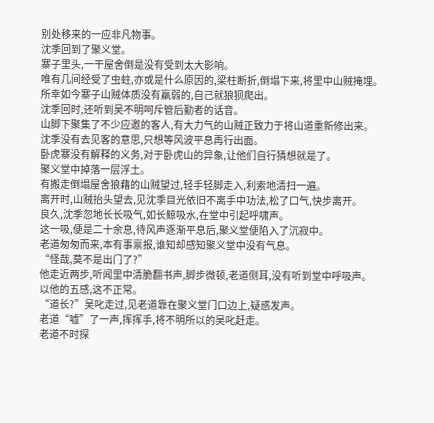别处移来的一应非凡物事。
沈季回到了聚义堂。
寨子里头,一干屋舍倒是没有受到太大影响。
唯有几间经受了虫蛀,亦或是什么原因的,梁柱断折,倒塌下来,将里中山贼掩埋。
所幸如今寨子山贼体质没有羸弱的,自己就狼狈爬出。
沈季回时,还听到吴不明呵斥管后勤者的话音。
山脚下聚集了不少应邀的客人,有大力气的山贼正致力于将山道重新修出来。
沈季没有去见客的意思,只想等风波平息再行出面。
卧虎寨没有解释的义务,对于卧虎山的异象,让他们自行猜想就是了。
聚义堂中掉落一层浮土。
有搬走倒塌屋舍狼藉的山贼望过,轻手轻脚走入,利索地清扫一遍。
离开时,山贼抬头望去,见沈季目光依旧不离手中功法,松了口气,快步离开。
良久,沈季忽地长长吸气,如长鲸吸水,在堂中引起呼啸声。
这一吸,便是二十余息,待风声逐渐平息后,聚义堂便陷入了沉寂中。
老道匆匆而来,本有事禀报,谁知却感知聚义堂中没有气息。
“怪哉,莫不是出门了?”
他走近两步,听闻里中清脆翻书声,脚步微顿,老道侧耳,没有听到堂中呼吸声。
以他的五感,这不正常。
“道长?”吴叱走过,见老道靠在聚义堂门口边上,疑惑发声。
老道“嘘”了一声,挥挥手,将不明所以的吴叱赶走。
老道不时探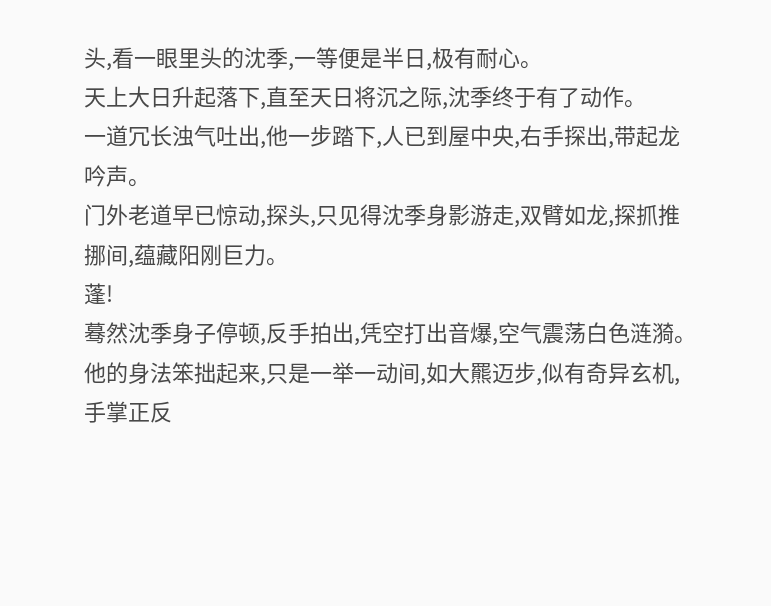头,看一眼里头的沈季,一等便是半日,极有耐心。
天上大日升起落下,直至天日将沉之际,沈季终于有了动作。
一道冗长浊气吐出,他一步踏下,人已到屋中央,右手探出,带起龙吟声。
门外老道早已惊动,探头,只见得沈季身影游走,双臂如龙,探抓推挪间,蕴藏阳刚巨力。
蓬!
蓦然沈季身子停顿,反手拍出,凭空打出音爆,空气震荡白色涟漪。
他的身法笨拙起来,只是一举一动间,如大羆迈步,似有奇异玄机,手掌正反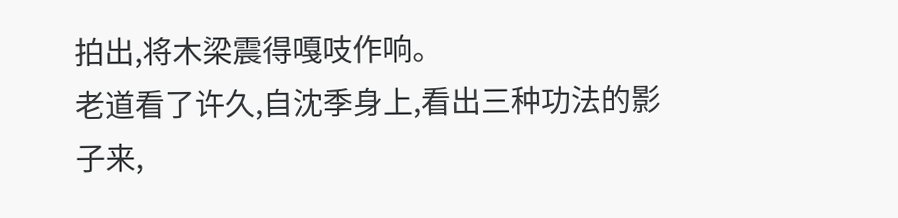拍出,将木梁震得嘎吱作响。
老道看了许久,自沈季身上,看出三种功法的影子来,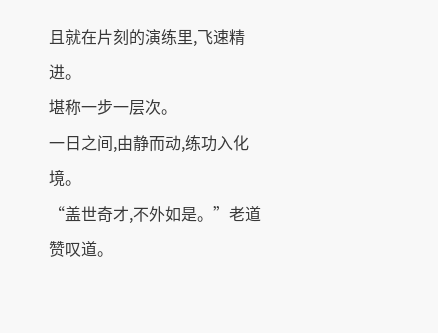且就在片刻的演练里,飞速精进。
堪称一步一层次。
一日之间,由静而动,练功入化境。
“盖世奇才,不外如是。”老道赞叹道。